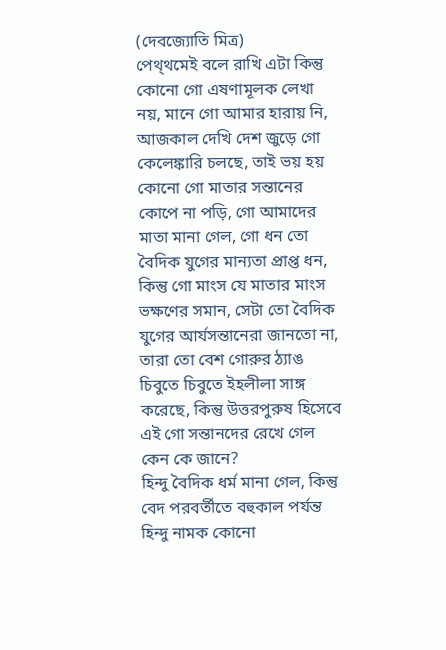(দেবজ্যোতি মিত্র)
পেথ্থমেই বলে রাখি এটা কিন্তু কোনো গো এষণামূলক লেখা নয়, মানে গো আমার হারায় নি, আজকাল দেখি দেশ জুড়ে গো কেলেঙ্কারি চলছে, তাই ভয় হয় কোনো গো মাতার সন্তানের কোপে না পড়ি, গো আমাদের মাতা মানা গেল, গো ধন তো বৈদিক যুগের মান্যতা প্রাপ্ত ধন, কিন্তু গো মাংস যে মাতার মাংস ভক্ষণের সমান, সেটা তো বৈদিক যুগের আর্যসন্তানেরা জানতো না, তারা তো বেশ গোরুর ঠ্যাঙ চিবুতে চিবুতে ইহলীলা সাঙ্গ করেছে, কিন্তু উত্তরপুরুষ হিসেবে এই গো সন্তানদের রেখে গেল কেন কে জানে?
হিন্দু বৈদিক ধর্ম মানা গেল, কিন্তু বেদ পরবর্তীতে বহুকাল পর্যন্ত হিন্দু নামক কোনো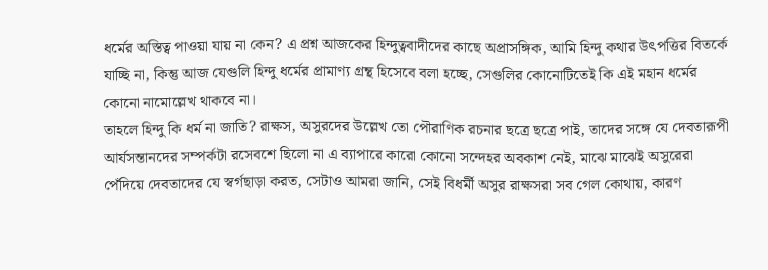ধর্মের অস্তিত্ব পাওয়া যায় না কেন? এ প্রশ্ন আজকের হিন্দুত্ববাদীদের কাছে অপ্রাসঙ্গিক, আমি হিন্দু কথার উৎপত্তির বিতর্কে যাচ্ছি না, কিন্তু আজ যেগুলি হিন্দু ধর্মের প্রামাণ্য গ্ৰন্থ হিসেবে বলা হচ্ছে, সেগুলির কোনোটিতেই কি এই মহান ধর্মের কোনো নামোল্লেখ থাকবে না।
তাহলে হিন্দু কি ধর্ম না জাতি? রাক্ষস, অসুরদের উল্লেখ তো পৌরাণিক রচনার ছত্রে ছত্রে পাই, তাদের সঙ্গে যে দেবতারূপী আর্যসন্তানদের সম্পর্কটা রসেবশে ছিলো না এ ব্যাপারে কারো কোনো সন্দেহর অবকাশ নেই, মাঝে মাঝেই অসুরেরা পেঁদিয়ে দেবতাদের যে স্বর্গছাড়া করত, সেটাও আমরা জানি, সেই বিধর্মী অসুর রাক্ষসরা সব গেল কোথায়, কারণ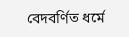বেদবর্ণিত ধর্মে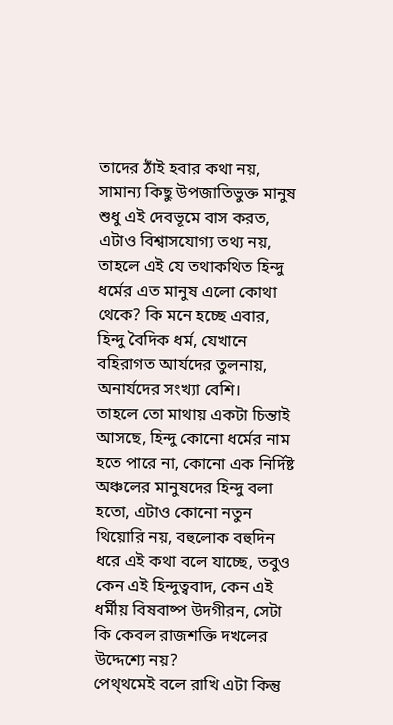তাদের ঠাঁই হবার কথা নয়, সামান্য কিছু উপজাতিভুক্ত মানুষ শুধু এই দেবভূমে বাস করত, এটাও বিশ্বাসযোগ্য তথ্য নয়, তাহলে এই যে তথাকথিত হিন্দু ধর্মের এত মানুষ এলো কোথা থেকে? কি মনে হচ্ছে এবার, হিন্দু বৈদিক ধর্ম, যেখানে বহিরাগত আর্যদের তুলনায়, অনার্যদের সংখ্যা বেশি।
তাহলে তো মাথায় একটা চিন্তাই আসছে, হিন্দু কোনো ধর্মের নাম হতে পারে না, কোনো এক নির্দিষ্ট অঞ্চলের মানুষদের হিন্দু বলা হতো, এটাও কোনো নতুন থিয়োরি নয়, বহুলোক বহুদিন ধরে এই কথা বলে যাচ্ছে, তবুও কেন এই হিন্দুত্ববাদ, কেন এই ধর্মীয় বিষবাষ্প উদগীরন, সেটা কি কেবল রাজশক্তি দখলের উদ্দেশ্যে নয়?
পেথ্থমেই বলে রাখি এটা কিন্তু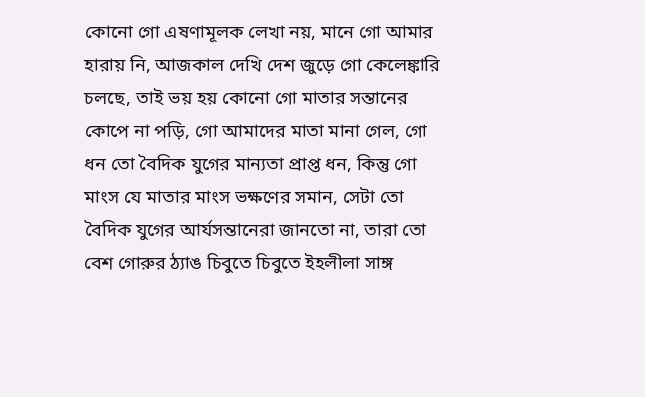কোনো গো এষণামূলক লেখা নয়, মানে গো আমার হারায় নি, আজকাল দেখি দেশ জুড়ে গো কেলেঙ্কারি চলছে, তাই ভয় হয় কোনো গো মাতার সন্তানের কোপে না পড়ি, গো আমাদের মাতা মানা গেল, গো ধন তো বৈদিক যুগের মান্যতা প্রাপ্ত ধন, কিন্তু গো মাংস যে মাতার মাংস ভক্ষণের সমান, সেটা তো বৈদিক যুগের আর্যসন্তানেরা জানতো না, তারা তো বেশ গোরুর ঠ্যাঙ চিবুতে চিবুতে ইহলীলা সাঙ্গ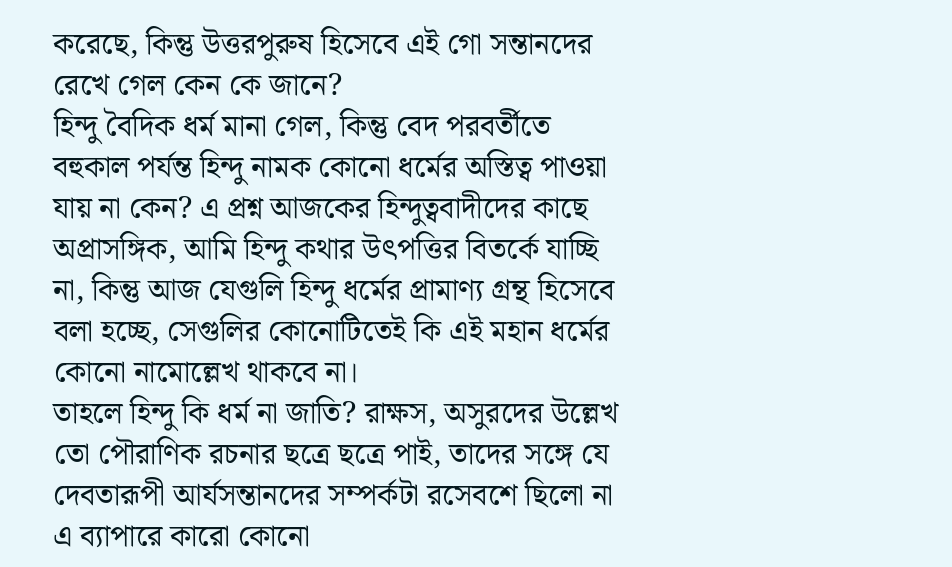করেছে, কিন্তু উত্তরপুরুষ হিসেবে এই গো সন্তানদের রেখে গেল কেন কে জানে?
হিন্দু বৈদিক ধর্ম মানা গেল, কিন্তু বেদ পরবর্তীতে বহুকাল পর্যন্ত হিন্দু নামক কোনো ধর্মের অস্তিত্ব পাওয়া যায় না কেন? এ প্রশ্ন আজকের হিন্দুত্ববাদীদের কাছে অপ্রাসঙ্গিক, আমি হিন্দু কথার উৎপত্তির বিতর্কে যাচ্ছি না, কিন্তু আজ যেগুলি হিন্দু ধর্মের প্রামাণ্য গ্ৰন্থ হিসেবে বলা হচ্ছে, সেগুলির কোনোটিতেই কি এই মহান ধর্মের কোনো নামোল্লেখ থাকবে না।
তাহলে হিন্দু কি ধর্ম না জাতি? রাক্ষস, অসুরদের উল্লেখ তো পৌরাণিক রচনার ছত্রে ছত্রে পাই, তাদের সঙ্গে যে দেবতারূপী আর্যসন্তানদের সম্পর্কটা রসেবশে ছিলো না এ ব্যাপারে কারো কোনো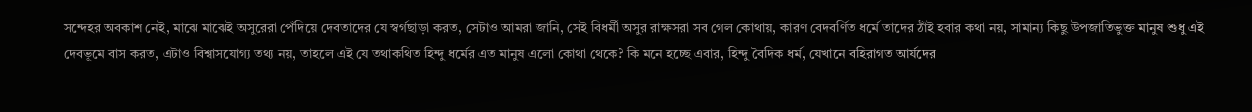সন্দেহর অবকাশ নেই, মাঝে মাঝেই অসুরেরা পেঁদিয়ে দেবতাদের যে স্বর্গছাড়া করত, সেটাও আমরা জানি, সেই বিধর্মী অসুর রাক্ষসরা সব গেল কোথায়, কারণ বেদবর্ণিত ধর্মে তাদের ঠাঁই হবার কথা নয়, সামান্য কিছু উপজাতিভুক্ত মানুষ শুধু এই দেবভূমে বাস করত, এটাও বিশ্বাসযোগ্য তথ্য নয়, তাহলে এই যে তথাকথিত হিন্দু ধর্মের এত মানুষ এলো কোথা থেকে? কি মনে হচ্ছে এবার, হিন্দু বৈদিক ধর্ম, যেখানে বহিরাগত আর্যদের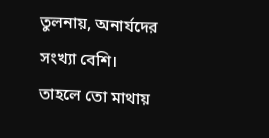তুলনায়, অনার্যদের সংখ্যা বেশি।
তাহলে তো মাথায়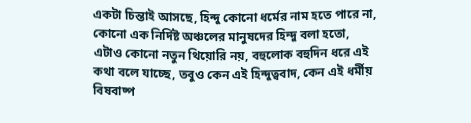একটা চিন্তাই আসছে, হিন্দু কোনো ধর্মের নাম হতে পারে না, কোনো এক নির্দিষ্ট অঞ্চলের মানুষদের হিন্দু বলা হতো, এটাও কোনো নতুন থিয়োরি নয়, বহুলোক বহুদিন ধরে এই কথা বলে যাচ্ছে, তবুও কেন এই হিন্দুত্ববাদ, কেন এই ধর্মীয় বিষবাষ্প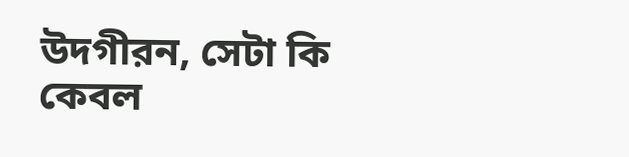উদগীরন, সেটা কি কেবল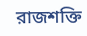রাজশক্তি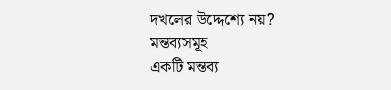দখলের উদ্দেশ্যে নয়?
মন্তব্যসমূহ
একটি মন্তব্য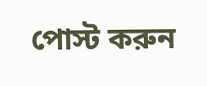পোস্ট করুন